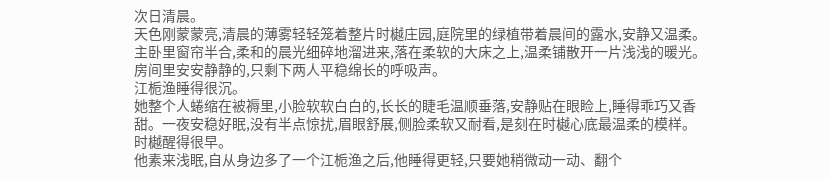次日清晨。
天色刚蒙蒙亮,清晨的薄雾轻轻笼着整片时樾庄园,庭院里的绿植带着晨间的露水,安静又温柔。
主卧里窗帘半合,柔和的晨光细碎地溜进来,落在柔软的大床之上,温柔铺散开一片浅浅的暖光。
房间里安安静静的,只剩下两人平稳绵长的呼吸声。
江栀渔睡得很沉。
她整个人蜷缩在被褥里,小脸软软白白的,长长的睫毛温顺垂落,安静贴在眼睑上,睡得乖巧又香甜。一夜安稳好眠,没有半点惊扰,眉眼舒展,侧脸柔软又耐看,是刻在时樾心底最温柔的模样。
时樾醒得很早。
他素来浅眠,自从身边多了一个江栀渔之后,他睡得更轻,只要她稍微动一动、翻个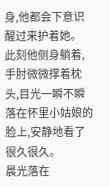身,他都会下意识醒过来护着她。
此刻他侧身躺着,手肘微微撑着枕头,目光一瞬不瞬落在怀里小姑娘的脸上,安静地看了很久很久。
晨光落在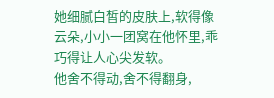她细腻白皙的皮肤上,软得像云朵,小小一团窝在他怀里,乖巧得让人心尖发软。
他舍不得动,舍不得翻身,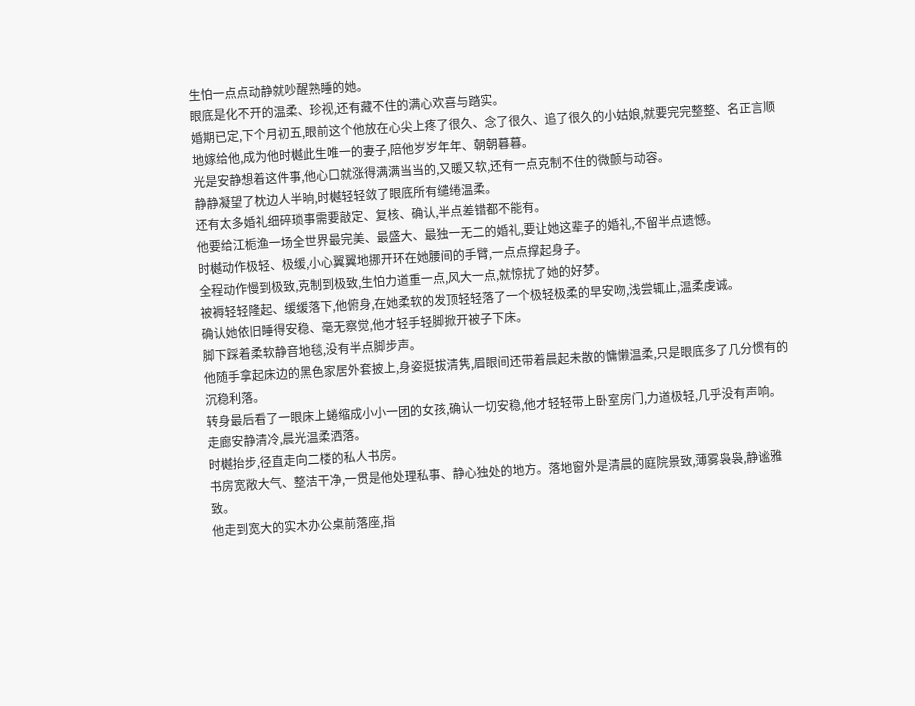生怕一点点动静就吵醒熟睡的她。
眼底是化不开的温柔、珍视,还有藏不住的满心欢喜与踏实。
婚期已定,下个月初五,眼前这个他放在心尖上疼了很久、念了很久、追了很久的小姑娘,就要完完整整、名正言顺地嫁给他,成为他时樾此生唯一的妻子,陪他岁岁年年、朝朝暮暮。
光是安静想着这件事,他心口就涨得满满当当的,又暖又软,还有一点克制不住的微颤与动容。
静静凝望了枕边人半晌,时樾轻轻敛了眼底所有缱绻温柔。
还有太多婚礼细碎琐事需要敲定、复核、确认,半点差错都不能有。
他要给江栀渔一场全世界最完美、最盛大、最独一无二的婚礼,要让她这辈子的婚礼,不留半点遗憾。
时樾动作极轻、极缓,小心翼翼地挪开环在她腰间的手臂,一点点撑起身子。
全程动作慢到极致,克制到极致,生怕力道重一点,风大一点,就惊扰了她的好梦。
被褥轻轻隆起、缓缓落下,他俯身,在她柔软的发顶轻轻落了一个极轻极柔的早安吻,浅尝辄止,温柔虔诚。
确认她依旧睡得安稳、毫无察觉,他才轻手轻脚掀开被子下床。
脚下踩着柔软静音地毯,没有半点脚步声。
他随手拿起床边的黑色家居外套披上,身姿挺拔清隽,眉眼间还带着晨起未散的慵懒温柔,只是眼底多了几分惯有的沉稳利落。
转身最后看了一眼床上蜷缩成小小一团的女孩,确认一切安稳,他才轻轻带上卧室房门,力道极轻,几乎没有声响。
走廊安静清冷,晨光温柔洒落。
时樾抬步,径直走向二楼的私人书房。
书房宽敞大气、整洁干净,一贯是他处理私事、静心独处的地方。落地窗外是清晨的庭院景致,薄雾袅袅,静谧雅致。
他走到宽大的实木办公桌前落座,指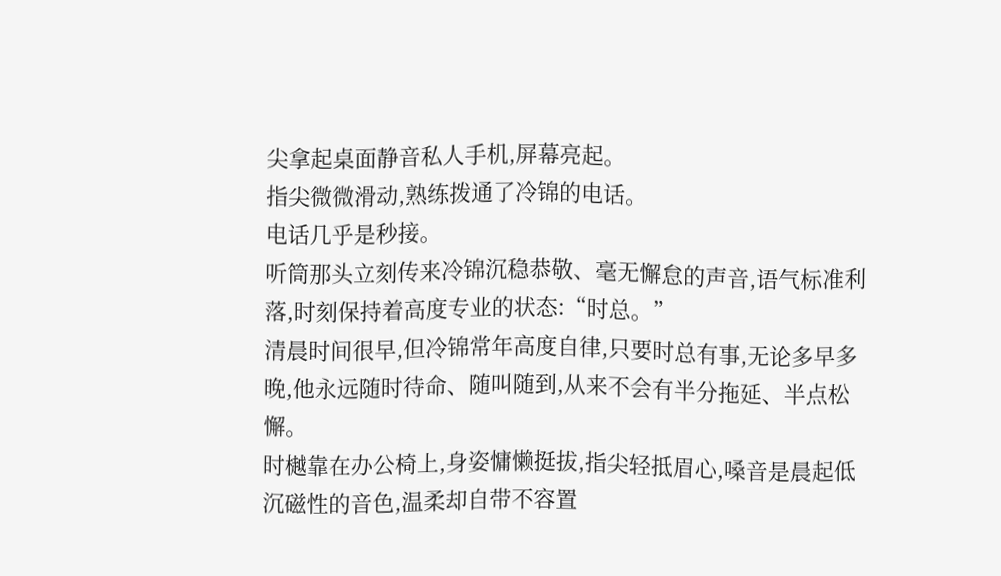尖拿起桌面静音私人手机,屏幕亮起。
指尖微微滑动,熟练拨通了冷锦的电话。
电话几乎是秒接。
听筒那头立刻传来冷锦沉稳恭敬、毫无懈怠的声音,语气标准利落,时刻保持着高度专业的状态:“时总。”
清晨时间很早,但冷锦常年高度自律,只要时总有事,无论多早多晚,他永远随时待命、随叫随到,从来不会有半分拖延、半点松懈。
时樾靠在办公椅上,身姿慵懒挺拔,指尖轻抵眉心,嗓音是晨起低沉磁性的音色,温柔却自带不容置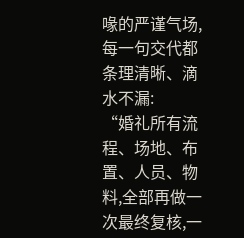喙的严谨气场,每一句交代都条理清晰、滴水不漏:
“婚礼所有流程、场地、布置、人员、物料,全部再做一次最终复核,一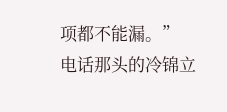项都不能漏。”
电话那头的冷锦立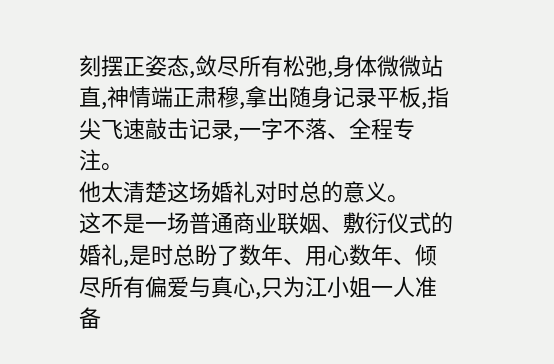刻摆正姿态,敛尽所有松弛,身体微微站直,神情端正肃穆,拿出随身记录平板,指尖飞速敲击记录,一字不落、全程专注。
他太清楚这场婚礼对时总的意义。
这不是一场普通商业联姻、敷衍仪式的婚礼,是时总盼了数年、用心数年、倾尽所有偏爱与真心,只为江小姐一人准备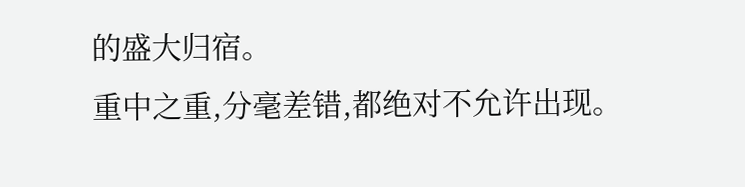的盛大归宿。
重中之重,分毫差错,都绝对不允许出现。